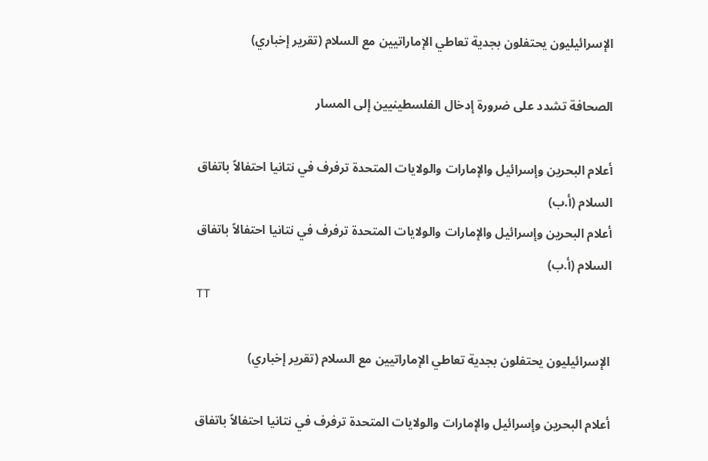الإسرائيليون يحتفلون بجدية تعاطي الإماراتيين مع السلام (تقرير إخباري)

الصحافة تشدد على ضرورة إدخال الفلسطينيين إلى المسار

أعلام البحرين وإسرائيل والإمارات والولايات المتحدة ترفرف في نتانيا احتفالاً باتفاق السلام (أ.ب)
أعلام البحرين وإسرائيل والإمارات والولايات المتحدة ترفرف في نتانيا احتفالاً باتفاق السلام (أ.ب)
TT

الإسرائيليون يحتفلون بجدية تعاطي الإماراتيين مع السلام (تقرير إخباري)

أعلام البحرين وإسرائيل والإمارات والولايات المتحدة ترفرف في نتانيا احتفالاً باتفاق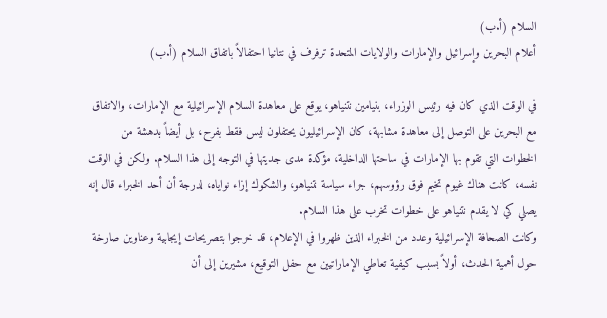السلام (أ.ب)
أعلام البحرين وإسرائيل والإمارات والولايات المتحدة ترفرف في نتانيا احتفالاً باتفاق السلام (أ.ب)

في الوقت الذي كان فيه رئيس الوزراء، بنيامين نتنياهو، يوقع على معاهدة السلام الإسرائيلية مع الإمارات، والاتفاق مع البحرين على التوصل إلى معاهدة مشابهة، كان الإسرائيليون يحتفلون ليس فقط بفرح، بل أيضاً بدهشة من الخطوات التي تقوم بها الإمارات في ساحتها الداخلية، مؤكدة مدى جديتها في التوجه إلى هذا السلام. ولكن في الوقت نفسه، كانت هناك غيوم تخيم فوق رؤوسهم، جراء سياسة نتنياهو، والشكوك إزاء نواياه، لدرجة أن أحد الخبراء قال إنه يصلي كي لا يقدم نتنياهو على خطوات تخرب على هذا السلام.
وكانت الصحافة الإسرائيلية وعدد من الخبراء الذين ظهروا في الإعلام، قد خرجوا بتصريحات إيجابية وعناوين صارخة حول أهمية الحدث، أولاً بسبب كيفية تعاطي الإماراتيين مع حفل التوقيع، مشيرين إلى أن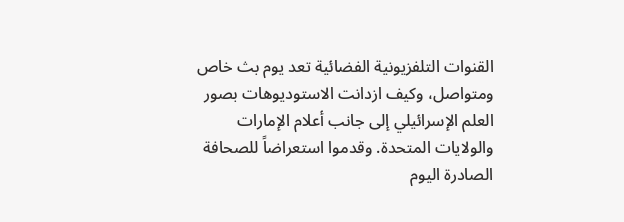القنوات التلفزيونية الفضائية تعد يوم بث خاص ومتواصل، وكيف ازدانت الاستوديوهات بصور العلم الإسرائيلي إلى جانب أعلام الإمارات والولايات المتحدة. وقدموا استعراضاً للصحافة الصادرة اليوم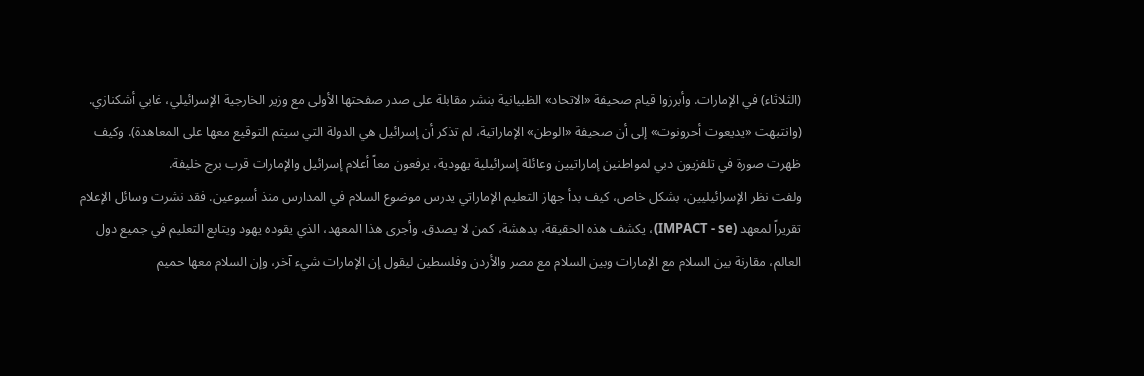(الثلاثاء) في الإمارات. وأبرزوا قيام صحيفة «الاتحاد» الظبيانية بنشر مقابلة على صدر صفحتها الأولى مع وزير الخارجية الإسرائيلي، غابي أشكنازي. (وانتبهت «يديعوت أحرونوت» إلى أن صحيفة «الوطن» الإماراتية، لم تذكر أن إسرائيل هي الدولة التي سيتم التوقيع معها على المعاهدة). وكيف ظهرت صورة في تلفزيون دبي لمواطنين إماراتيين وعائلة إسرائيلية يهودية، يرفعون معاً أعلام إسرائيل والإمارات قرب برج خليفة.
ولفت نظر الإسرائيليين، بشكل خاص، كيف بدأ جهاز التعليم الإماراتي يدرس موضوع السلام في المدارس منذ أسبوعين. فقد نشرت وسائل الإعلام تقريراً لمعهد (IMPACT - se)، يكشف هذه الحقيقة، بدهشة، كمن لا يصدق. وأجرى هذا المعهد، الذي يقوده يهود ويتابع التعليم في جميع دول العالم، مقارنة بين السلام مع الإمارات وبين السلام مع مصر والأردن وفلسطين ليقول إن الإمارات شيء آخر، وإن السلام معها حميم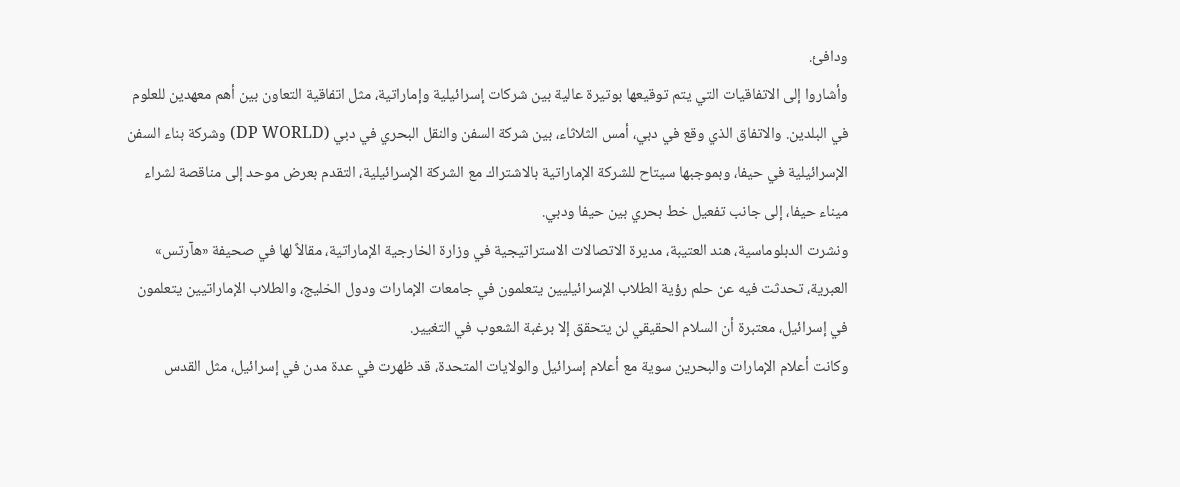ودافئ.
وأشاروا إلى الاتفاقيات التي يتم توقيعها بوتيرة عالية بين شركات إسرائيلية وإماراتية، مثل اتفاقية التعاون بين أهم معهدين للعلوم في البلدين. والاتفاق الذي وقع في دبي، أمس الثلاثاء، بين شركة السفن والنقل البحري في دبي (DP WORLD) وشركة بناء السفن الإسرائيلية في حيفا، وبموجبها سيتاح للشركة الإماراتية بالاشتراك مع الشركة الإسرائيلية، التقدم بعرض موحد إلى مناقصة لشراء ميناء حيفا، إلى جانب تفعيل خط بحري بين حيفا ودبي.
ونشرت الدبلوماسية، هند العتيبة، مديرة الاتصالات الاستراتيجية في وزارة الخارجية الإماراتية، مقالاً لها في صحيفة «هآرتس» العبرية، تحدثت فيه عن حلم رؤية الطلاب الإسرائيليين يتعلمون في جامعات الإمارات ودول الخليج، والطلاب الإماراتيين يتعلمون في إسرائيل، معتبرة أن السلام الحقيقي لن يتحقق إلا برغبة الشعوب في التغيير.
وكانت أعلام الإمارات والبحرين سوية مع أعلام إسرائيل والولايات المتحدة، قد ظهرت في عدة مدن في إسرائيل، مثل القدس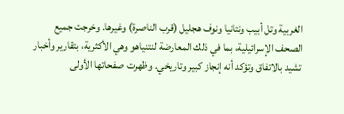الغربية وتل أبيب ونتانيا ونوف هجليل (قرب الناصرة) وغيرها. وخرجت جميع الصحف الإسرائيلية، بما في ذلك المعارضة لنتنياهو وهي الأكثرية، بتقارير وأخبار تشيد بالاتفاق وتؤكد أنه إنجاز كبير وتاريخي. وظهرت صفحاتها الأولى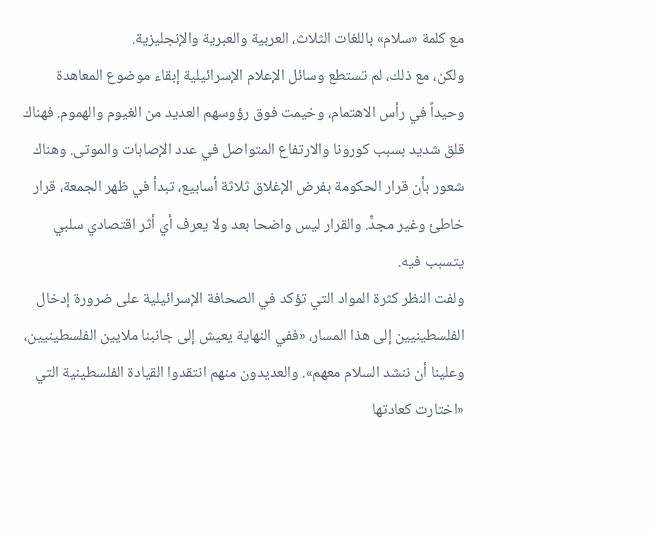مع كلمة «سلام» باللغات الثلاث، العربية والعبرية والإنجليزية.
ولكن، مع ذلك، لم تستطع وسائل الإعلام الإسرائيلية إبقاء موضوع المعاهدة وحيداً في رأس الاهتمام، وخيمت فوق رؤوسهم العديد من الغيوم والهموم. فهناك قلق شديد بسبب كورونا والارتفاع المتواصل في عدد الإصابات والموتى. وهناك شعور بأن قرار الحكومة بفرض الإغلاق ثلاثة أسابيع، تبدأ في ظهر الجمعة، قرار خاطئ وغير مجدٍّ. والقرار ليس واضحا بعد ولا يعرف أي أثر اقتصادي سلبي يتسبب فيه.
ولفت النظر كثرة المواد التي تؤكد في الصحافة الإسرائيلية على ضرورة إدخال الفلسطينيين إلى هذا المسار، «ففي النهاية يعيش إلى جانبنا ملايين الفلسطينيين، وعلينا أن ننشد السلام معهم». والعديدون منهم انتقدوا القيادة الفلسطينية التي «اختارت كعادتها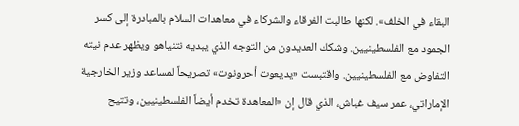البقاء في الخلف». لكنها طالبت الفرقاء والشركاء في معاهدات السلام بالمبادرة إلى كسر الجمود مع الفلسطينيين. وشكك العديدون من التوجه الذي يبديه نتنياهو ويظهر عدم نيته التفاوض مع الفلسطينيين. واقتبست «يديعوت أحرونوت» تصريحاً لمساعد وزير الخارجية الإماراتي، عمر سيف غباش، الذي قال إن «المعاهدة تخدم أيضاً الفلسطينيين، وتتيح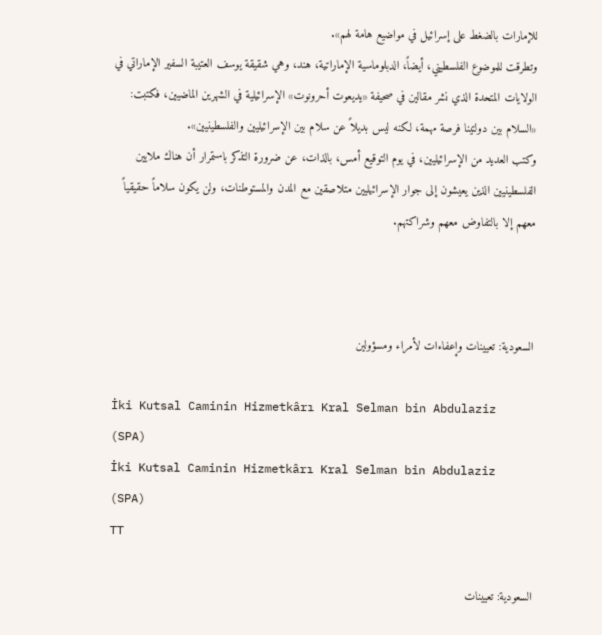للإمارات بالضغط على إسرائيل في مواضيع هامة لهم».
وتطرقت للموضوع الفلسطيني، أيضاً، الدبلوماسية الإماراتية، هند، وهي شقيقة يوسف العتيبة السفير الإماراتي في الولايات المتحدة الذي نشر مقالين في صحيفة «يديعوت أحرونوت» الإسرائيلية في الشهرين الماضيين، فكتبت: «السلام بين دولتينا فرصة مهمة، لكنه ليس بديلاً عن سلام بين الإسرائيليين والفلسطينيين».
وكتب العديد من الإسرائيليين، في يوم التوقيع أمس، بالذات، عن ضرورة التذكر باستمرار أن هناك ملايين الفلسطينيين الذين يعيشون إلى جوار الإسرائيليين متلاصقين مع المدن والمستوطنات، ولن يكون سلاماً حقيقياً معهم إلا بالتفاوض معهم وشراكتهم.



السعودية: تعيينات وإعفاءات لأمراء ومسؤولين

İki Kutsal Caminin Hizmetkârı Kral Selman bin Abdulaziz (SPA)
İki Kutsal Caminin Hizmetkârı Kral Selman bin Abdulaziz (SPA)
TT

السعودية: تعيينات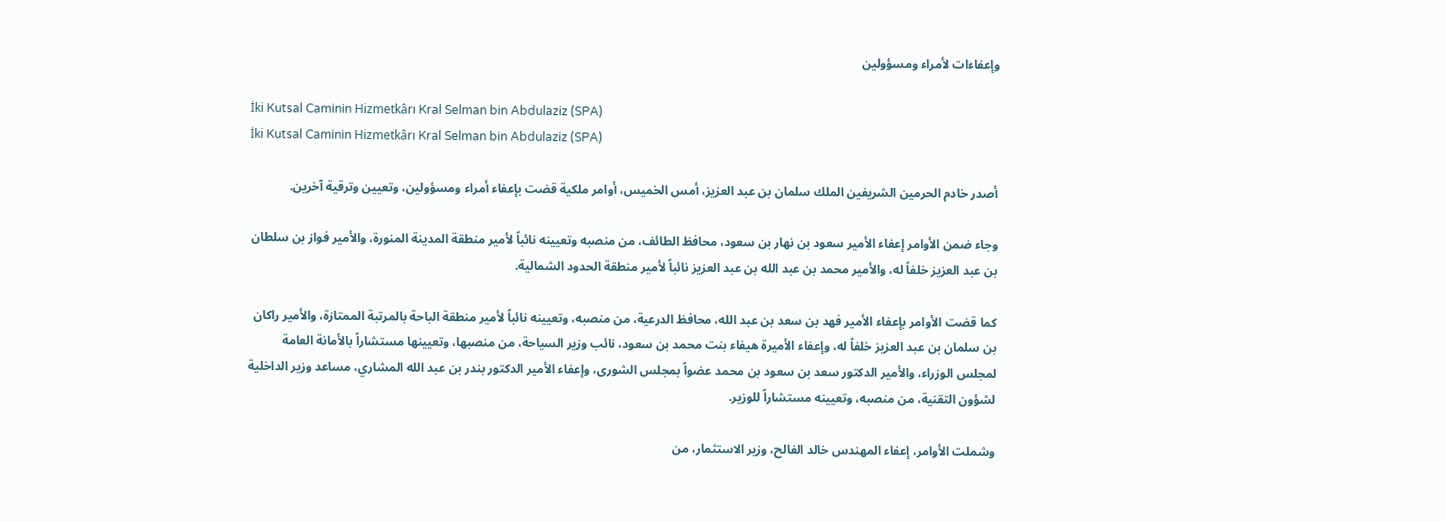وإعفاءات لأمراء ومسؤولين

İki Kutsal Caminin Hizmetkârı Kral Selman bin Abdulaziz (SPA)
İki Kutsal Caminin Hizmetkârı Kral Selman bin Abdulaziz (SPA)

أصدر خادم الحرمين الشريفين الملك سلمان بن عبد العزيز، أمس الخميس، أوامر ملكية قضت بإعفاء أمراء ومسؤولين، وتعيين وترقية آخرين.

وجاء ضمن الأوامر إعفاء الأمير سعود بن نهار بن سعود، محافظ الطائف، من منصبه وتعيينه نائباً لأمير منطقة المدينة المنورة، والأمير فواز بن سلطان بن عبد العزيز خلفاً له، والأمير محمد بن عبد الله بن عبد العزيز نائباً لأمير منطقة الحدود الشمالية.

كما قضت الأوامر بإعفاء الأمير فهد بن سعد بن عبد الله، محافظ الدرعية، من منصبه، وتعيينه نائباً لأمير منطقة الباحة بالمرتبة الممتازة، والأمير راكان بن سلمان بن عبد العزيز خلفاً له، وإعفاء الأميرة هيفاء بنت محمد بن سعود، نائب وزير السياحة، من منصبها، وتعيينها مستشاراً بالأمانة العامة لمجلس الوزراء، والأمير الدكتور سعد بن سعود بن محمد عضواً بمجلس الشورى، وإعفاء الأمير الدكتور بندر بن عبد الله المشاري، مساعد وزير الداخلية لشؤون التقنية، من منصبه، وتعيينه مستشاراً للوزير.

وشملت الأوامر، إعفاء المهندس خالد الفالح، وزير الاستثمار، من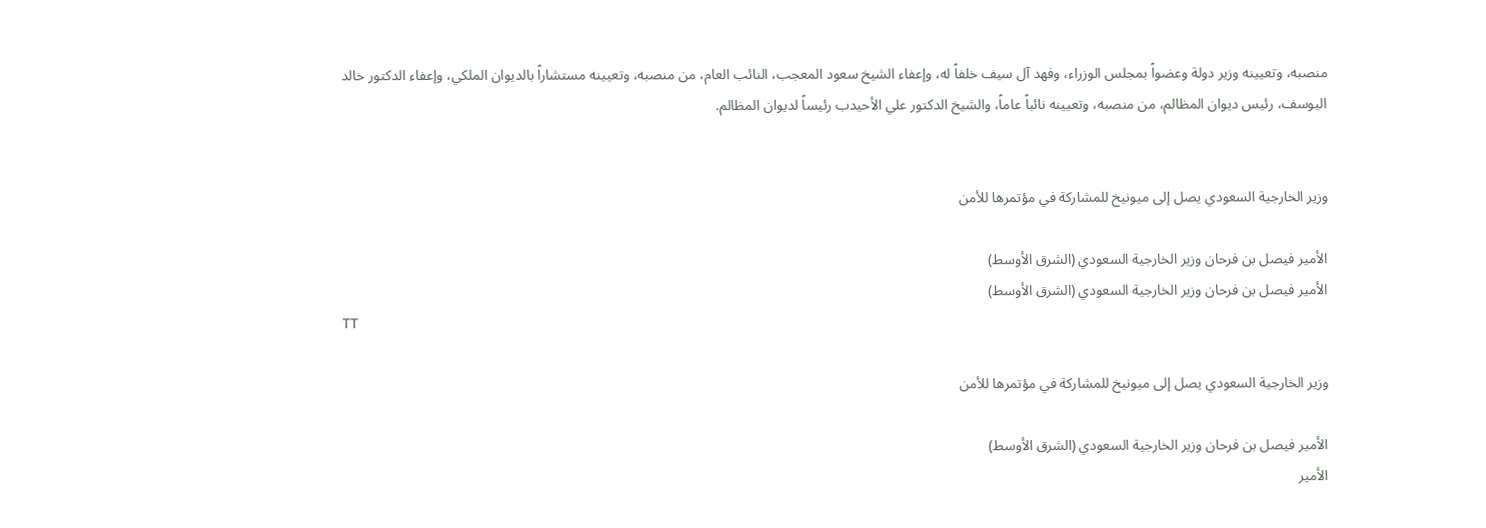منصبه، وتعيينه وزير دولة وعضواً بمجلس الوزراء، وفهد آل سيف خلفاً له، وإعفاء الشيخ سعود المعجب، النائب العام، من منصبه، وتعيينه مستشاراً بالديوان الملكي، وإعفاء الدكتور خالد اليوسف، رئيس ديوان المظالم، من منصبه، وتعيينه نائباً عاماً، والشيخ الدكتور علي الأحيدب رئيساً لديوان المظالم.


وزير الخارجية السعودي يصل إلى ميونيخ للمشاركة في مؤتمرها للأمن

الأمير فيصل بن فرحان وزير الخارجية السعودي (الشرق الأوسط)
الأمير فيصل بن فرحان وزير الخارجية السعودي (الشرق الأوسط)
TT

وزير الخارجية السعودي يصل إلى ميونيخ للمشاركة في مؤتمرها للأمن

الأمير فيصل بن فرحان وزير الخارجية السعودي (الشرق الأوسط)
الأمير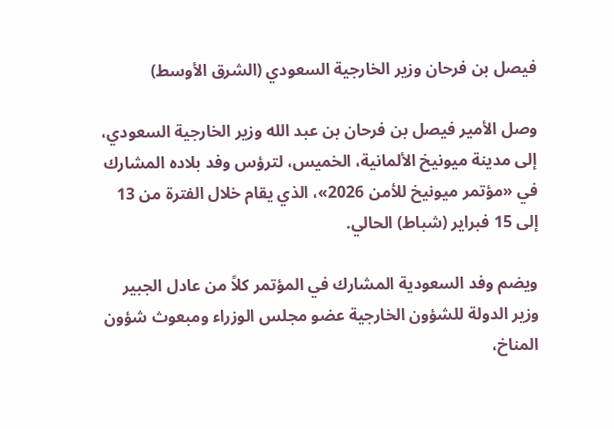فيصل بن فرحان وزير الخارجية السعودي (الشرق الأوسط)

وصل الأمير فيصل بن فرحان بن عبد الله وزير الخارجية السعودي، إلى مدينة ميونيخ الألمانية، الخميس، لترؤس وفد بلاده المشارك في «مؤتمر ميونيخ للأمن 2026»، الذي يقام خلال الفترة من 13 إلى 15 فبراير (شباط) الحالي.

ويضم وفد السعودية المشارك في المؤتمر كلاً من عادل الجبير وزير الدولة للشؤون الخارجية عضو مجلس الوزراء ومبعوث شؤون المناخ،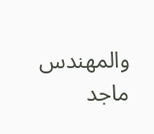والمهندس ماجد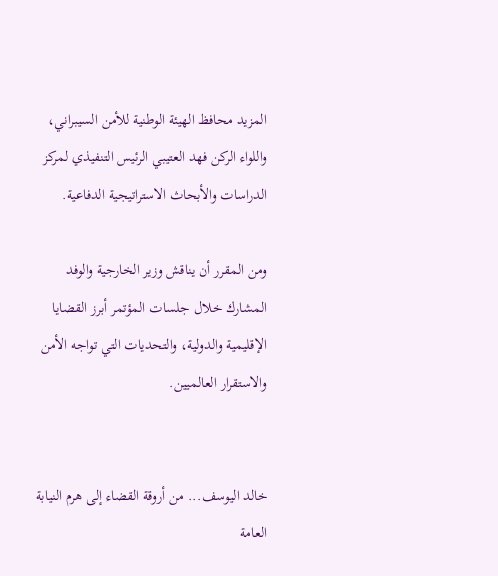المزيد محافظ الهيئة الوطنية للأمن السيبراني، واللواء الركن فهد العتيبي الرئيس التنفيذي لمركز الدراسات والأبحاث الاستراتيجية الدفاعية.

ومن المقرر أن يناقش وزير الخارجية والوفد المشارك خلال جلسات المؤتمر أبرز القضايا الإقليمية والدولية، والتحديات التي تواجه الأمن والاستقرار العالميين.


خالد اليوسف... من أروقة القضاء إلى هرم النيابة العامة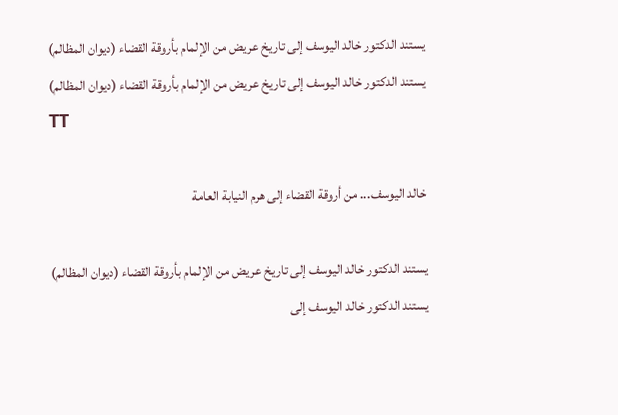يستند الدكتور خالد اليوسف إلى تاريخ عريض من الإلمام بأروقة القضاء (ديوان المظالم)
يستند الدكتور خالد اليوسف إلى تاريخ عريض من الإلمام بأروقة القضاء (ديوان المظالم)
TT

خالد اليوسف... من أروقة القضاء إلى هرم النيابة العامة

يستند الدكتور خالد اليوسف إلى تاريخ عريض من الإلمام بأروقة القضاء (ديوان المظالم)
يستند الدكتور خالد اليوسف إلى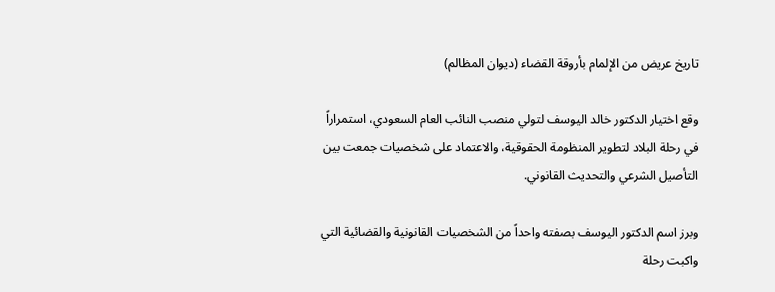تاريخ عريض من الإلمام بأروقة القضاء (ديوان المظالم)

وقع اختيار الدكتور خالد اليوسف لتولي منصب النائب العام السعودي، استمراراً في رحلة البلاد لتطوير المنظومة الحقوقية، والاعتماد على شخصيات جمعت بين التأصيل الشرعي والتحديث القانوني.

وبرز اسم الدكتور اليوسف بصفته واحداً من الشخصيات القانونية والقضائية التي واكبت رحلة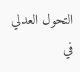التحول العدلي في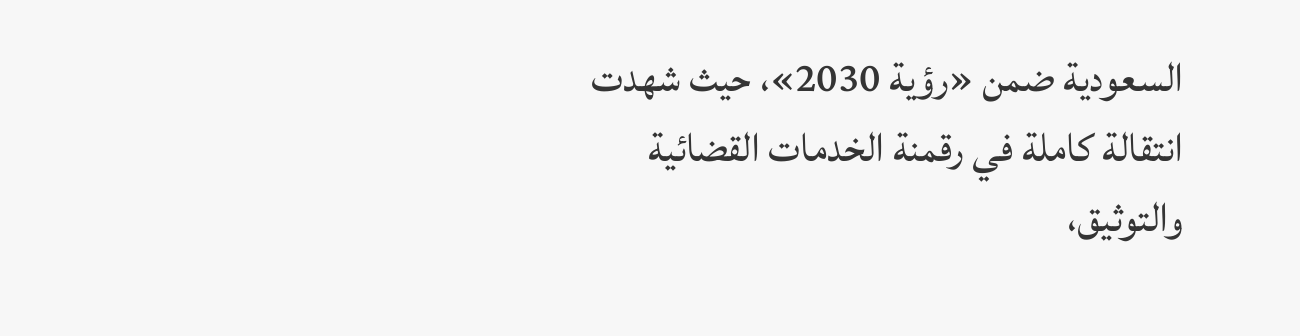السعودية ضمن «رؤية 2030»، حيث شهدت انتقالة كاملة في رقمنة الخدمات القضائية والتوثيق،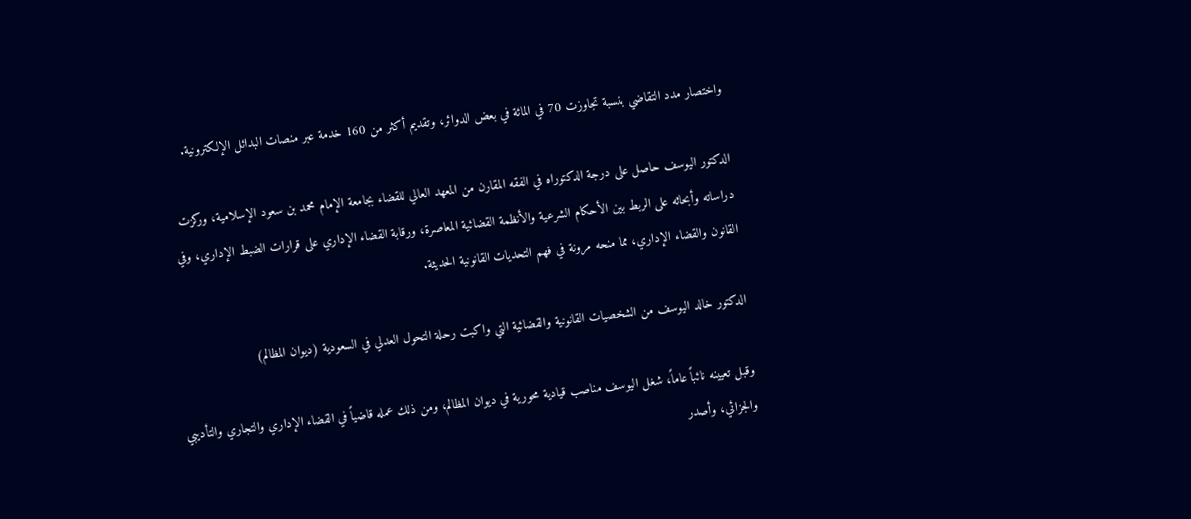واختصار مدد التقاضي بنسبة تجاوزت 70 في المائة في بعض الدوائر، وتقديم أكثر من 160 خدمة عبر منصات البدائل الإلكترونية.

الدكتور اليوسف حاصل على درجة الدكتوراه في الفقه المقارن من المعهد العالي للقضاء بجامعة الإمام محمد بن سعود الإسلامية، وركزت دراساته وأبحاثه على الربط بين الأحكام الشرعية والأنظمة القضائية المعاصرة، ورقابة القضاء الإداري على قرارات الضبط الإداري، وفي القانون والقضاء الإداري، مما منحه مرونة في فهم التحديات القانونية الحديثة.

الدكتور خالد اليوسف من الشخصيات القانونية والقضائية التي واكبت رحلة التحول العدلي في السعودية (ديوان المظالم)

وقبل تعيينه نائباً عاماً، شغل اليوسف مناصب قيادية محورية في ديوان المظالم، ومن ذلك عمله قاضياً في القضاء الإداري والتجاري والتأديبي والجزائي، وأصدر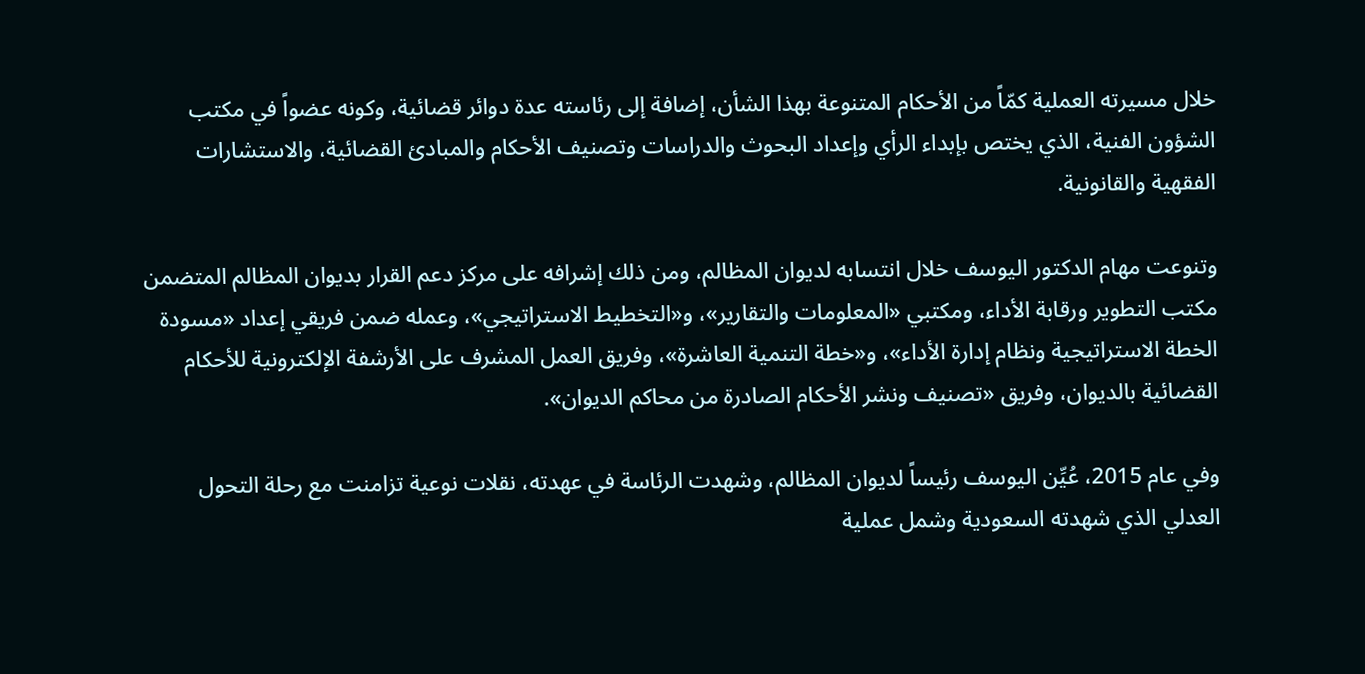خلال مسيرته العملية كمّاً من الأحكام المتنوعة بهذا الشأن، إضافة إلى رئاسته عدة دوائر قضائية، وكونه عضواً في مكتب الشؤون الفنية، الذي يختص بإبداء الرأي وإعداد البحوث والدراسات وتصنيف الأحكام والمبادئ القضائية، والاستشارات الفقهية والقانونية.

وتنوعت مهام الدكتور اليوسف خلال انتسابه لديوان المظالم، ومن ذلك إشرافه على مركز دعم القرار بديوان المظالم المتضمن مكتب التطوير ورقابة الأداء، ومكتبي «المعلومات والتقارير»، و«التخطيط الاستراتيجي»، وعمله ضمن فريقي إعداد «مسودة الخطة الاستراتيجية ونظام إدارة الأداء»، و«خطة التنمية العاشرة»، وفريق العمل المشرف على الأرشفة الإلكترونية للأحكام القضائية بالديوان، وفريق «تصنيف ونشر الأحكام الصادرة من محاكم الديوان».

وفي عام 2015، عُيِّن اليوسف رئيساً لديوان المظالم، وشهدت الرئاسة في عهدته، نقلات نوعية تزامنت مع رحلة التحول العدلي الذي شهدته السعودية وشمل عملية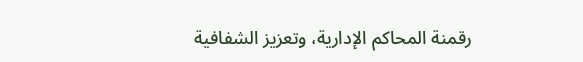رقمنة المحاكم الإدارية، وتعزيز الشفافية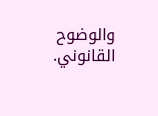والوضوح القانوني.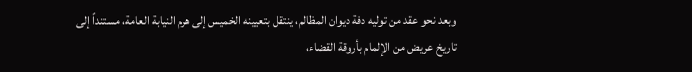وبعد نحو عقد من توليه دفة ديوان المظالم، ينتقل بتعيينه الخميس إلى هرم النيابة العامة، مستنداً إلى تاريخ عريض من الإلمام بأروقة القضاء،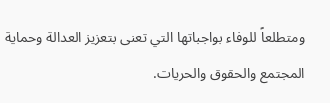ومتطلعاً للوفاء بواجباتها التي تعنى بتعزيز العدالة وحماية المجتمع والحقوق والحريات.